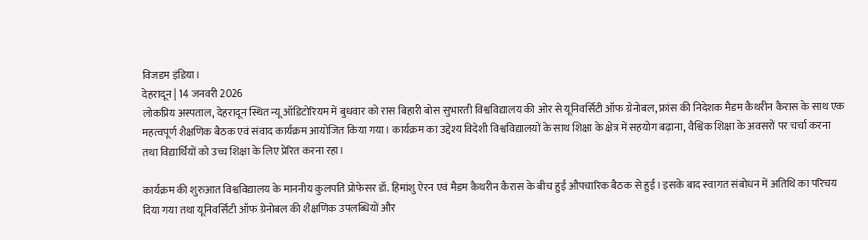विजडम इंडिया।
देहरादून | 14 जनवरी 2026
लोकप्रिय अस्पताल, देहरादून स्थित न्यू ऑडिटोरियम में बुधवार को रास बिहारी बोस सुभारती विश्वविद्यालय की ओर से यूनिवर्सिटी ऑफ ग्रेनोबल, फ्रांस की निदेशक मैडम कैथरीन कैरास के साथ एक महत्वपूर्ण शैक्षणिक बैठक एवं संवाद कार्यक्रम आयोजित किया गया। कार्यक्रम का उद्देश्य विदेशी विश्वविद्यालयों के साथ शिक्षा के क्षेत्र में सहयोग बढ़ाना, वैश्विक शिक्षा के अवसरों पर चर्चा करना तथा विद्यार्थियों को उच्च शिक्षा के लिए प्रेरित करना रहा।

कार्यक्रम की शुरुआत विश्वविद्यालय के माननीय कुलपति प्रोफेसर डॉ. हिमांशु ऐरन एवं मैडम कैथरीन कैरास के बीच हुई औपचारिक बैठक से हुई। इसके बाद स्वागत संबोधन में अतिथि का परिचय दिया गया तथा यूनिवर्सिटी ऑफ ग्रेनोबल की शैक्षणिक उपलब्धियों और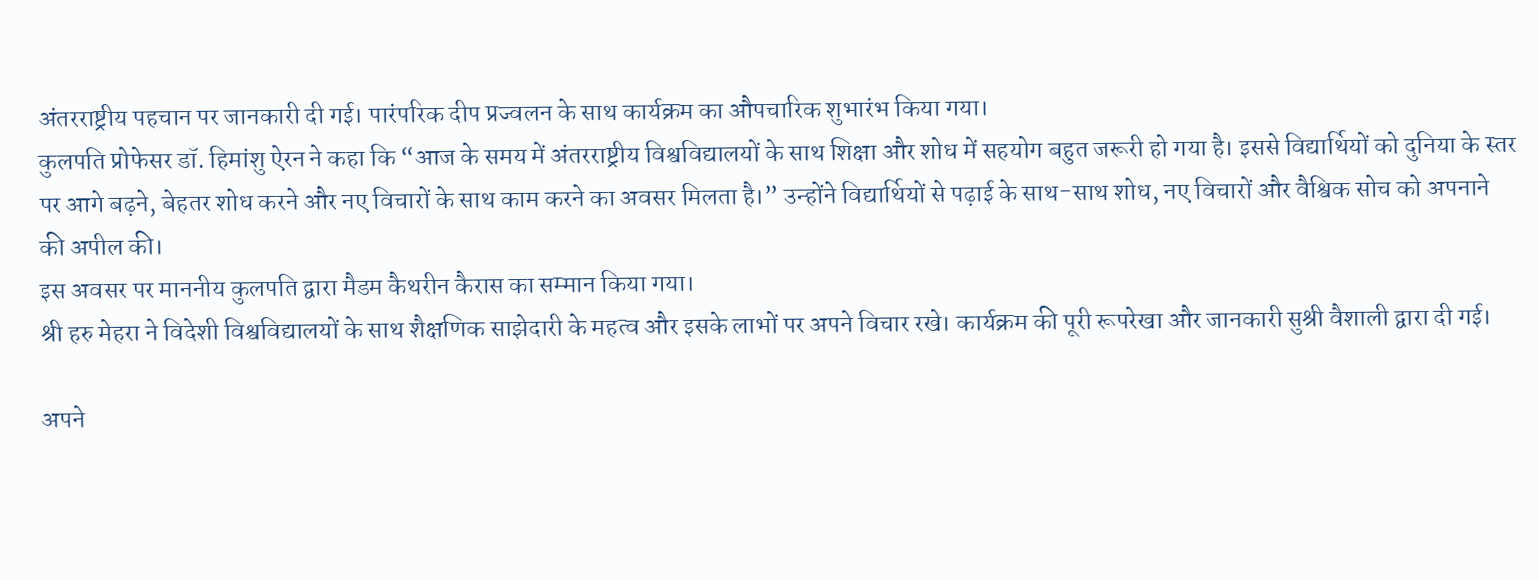अंतरराष्ट्रीय पहचान पर जानकारी दी गई। पारंपरिक दीप प्रज्वलन के साथ कार्यक्रम का औपचारिक शुभारंभ किया गया।
कुलपति प्रोफेसर डॉ. हिमांशु ऐरन ने कहा कि “आज के समय में अंतरराष्ट्रीय विश्वविद्यालयों के साथ शिक्षा और शोध में सहयोग बहुत जरूरी हो गया है। इससे विद्यार्थियों को दुनिया के स्तर पर आगे बढ़ने, बेहतर शोध करने और नए विचारों के साथ काम करने का अवसर मिलता है।” उन्होंने विद्यार्थियों से पढ़ाई के साथ-साथ शोध, नए विचारों और वैश्विक सोच को अपनाने की अपील की।
इस अवसर पर माननीय कुलपति द्वारा मैडम कैथरीन कैरास का सम्मान किया गया।
श्री हरु मेहरा ने विदेशी विश्वविद्यालयों के साथ शैक्षणिक साझेदारी के महत्व और इसके लाभों पर अपने विचार रखे। कार्यक्रम की पूरी रूपरेखा और जानकारी सुश्री वैशाली द्वारा दी गई।

अपने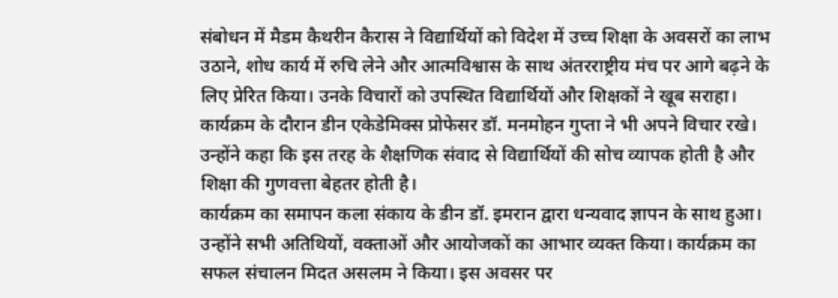संबोधन में मैडम कैथरीन कैरास ने विद्यार्थियों को विदेश में उच्च शिक्षा के अवसरों का लाभ उठाने, शोध कार्य में रुचि लेने और आत्मविश्वास के साथ अंतरराष्ट्रीय मंच पर आगे बढ़ने के लिए प्रेरित किया। उनके विचारों को उपस्थित विद्यार्थियों और शिक्षकों ने खूब सराहा।
कार्यक्रम के दौरान डीन एकेडेमिक्स प्रोफेसर डॉ. मनमोहन गुप्ता ने भी अपने विचार रखे। उन्होंने कहा कि इस तरह के शैक्षणिक संवाद से विद्यार्थियों की सोच व्यापक होती है और शिक्षा की गुणवत्ता बेहतर होती है।
कार्यक्रम का समापन कला संकाय के डीन डॉ. इमरान द्वारा धन्यवाद ज्ञापन के साथ हुआ। उन्होंने सभी अतिथियों, वक्ताओं और आयोजकों का आभार व्यक्त किया। कार्यक्रम का सफल संचालन मिदत असलम ने किया। इस अवसर पर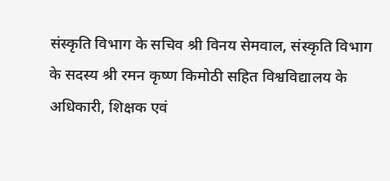संस्कृति विभाग के सचिव श्री विनय सेमवाल, संस्कृति विभाग के सदस्य श्री रमन कृष्ण किमोठी सहित विश्वविद्यालय के अधिकारी, शिक्षक एवं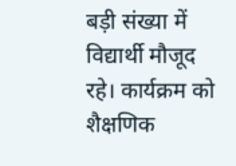बड़ी संख्या में विद्यार्थी मौजूद रहे। कार्यक्रम को शैक्षणिक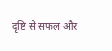दृष्टि से सफल और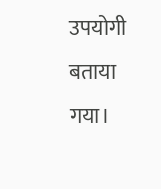उपयोगी बताया गया।